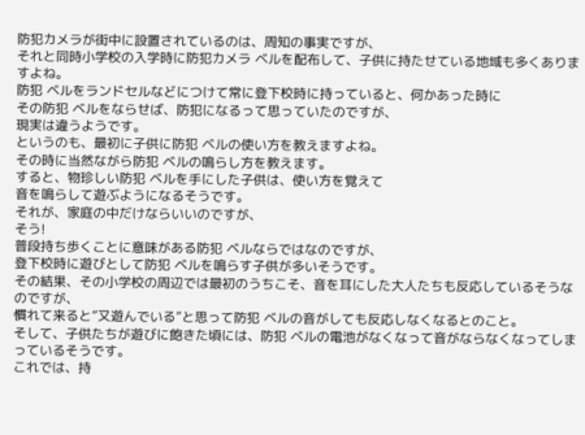防犯カメラが街中に設置されているのは、周知の事実ですが、
それと同時小学校の入学時に防犯カメラ ベルを配布して、子供に持たせている地域も多くありますよね。
防犯 ベルをランドセルなどにつけて常に登下校時に持っていると、何かあった時に
その防犯 ベルをならせば、防犯になるって思っていたのですが、
現実は違うようです。
というのも、最初に子供に防犯 ベルの使い方を教えますよね。
その時に当然ながら防犯 ベルの鳴らし方を教えます。
すると、物珍しい防犯 ベルを手にした子供は、使い方を覚えて
音を鳴らして遊ぶようになるそうです。
それが、家庭の中だけならいいのですが、
そう!
普段持ち歩くことに意味がある防犯 ベルならではなのですが、
登下校時に遊びとして防犯 ベルを鳴らす子供が多いそうです。
その結果、その小学校の周辺では最初のうちこそ、音を耳にした大人たちも反応しているそうなのですが、
慣れて来ると”又遊んでいる”と思って防犯 ベルの音がしても反応しなくなるとのこと。
そして、子供たちが遊びに飽きた頃には、防犯 ベルの電池がなくなって音がならなくなってしまっているそうです。
これでは、持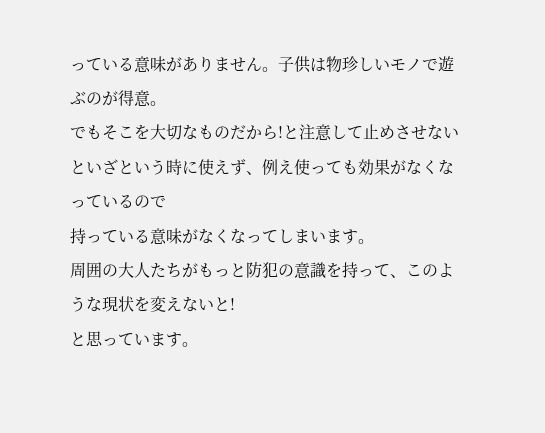っている意味がありません。子供は物珍しいモノで遊ぶのが得意。
でもそこを大切なものだから!と注意して止めさせないといざという時に使えず、例え使っても効果がなくなっているので
持っている意味がなくなってしまいます。
周囲の大人たちがもっと防犯の意識を持って、このような現状を変えないと!
と思っています。